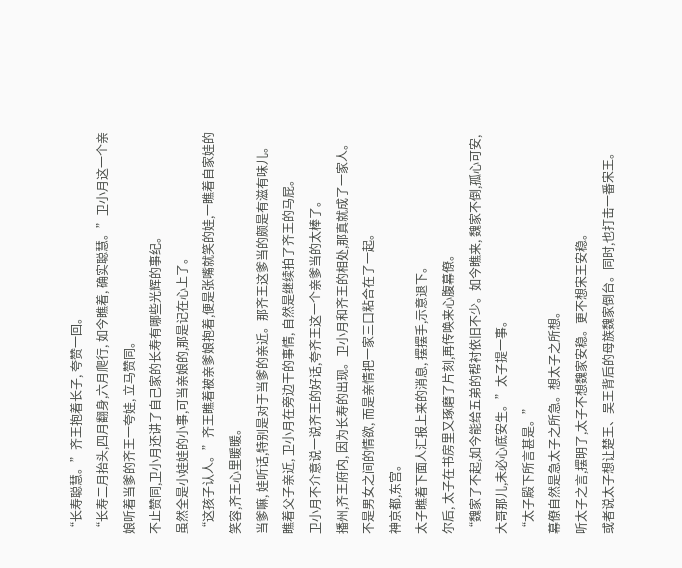“长寿聪慧。”齐王抱着长子, 夸赞一回。
“长寿二月抬头,四月翻身,六月爬行, 如今瞧着, 确实聪慧。”卫小月这一个亲娘听着当爹的齐王一夸娃, 立马赞同。
不止赞同,卫小月还讲了自己家的长寿有哪些光辉的事纪。
虽然全是小娃娃的小事,可当亲娘的,那是记在心上了。
“这孩子认人。”齐王瞧着被亲爹娘抱着,便是张嘴就笑的娃,一瞧着自家娃的笑容,齐王心里暖暖。
当爹嘛, 娃听话,特别是对于当爹的亲近。那齐王这爹当的颇是有滋有味儿。
瞧着父子亲近, 卫小月在旁边干的事情, 自然是继续拍了齐王的马屁。
卫小月不介意说一说齐王的好话,夸齐王这一个亲爹当的太棒了。
播州,齐王府内, 因为长寿的出现。卫小月和齐王的相处,那真就成了一家人。
不是男女之间的情欲, 而是亲情把一家三口粘合在了一起。
神京都,东宫。
太子瞧着下面人汇报上来的消息, 摆摆手,示意退下。
尔后, 太子在书房里又琢磨了片刻,再传唤来心腹幕僚。
“魏家了不起,如今能给五弟的帮衬依旧不少。如今瞧来, 魏家不倒,孤心可安,大哥那儿,未必心底安生。”太子提一事。
“太子殿下所言甚是。”
幕僚自然是急太子之所急。想太子之所想。
听太子之言,摆明了,太子不想魏家安稳。更不想宋王安稳。
或者说太子想让楚王、吴王背后的母族魏家倒台。同时,也打击一番宋王。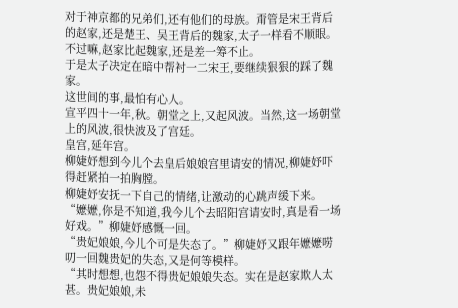对于神京都的兄弟们,还有他们的母族。甭管是宋王背后的赵家,还是楚王、吴王背后的魏家,太子一样看不顺眼。
不过嘛,赵家比起魏家,还是差一筹不止。
于是太子决定在暗中帮衬一二宋王,要继续狠狠的踩了魏家。
这世间的事,最怕有心人。
宣平四十一年,秋。朝堂之上,又起风波。当然,这一场朝堂上的风波,很快波及了宫廷。
皇宫,延年宫。
柳婕妤想到今儿个去皇后娘娘宫里请安的情况,柳婕妤吓得赶紧拍一拍胸膛。
柳婕妤安抚一下自己的情绪,让激动的心跳声缓下来。
“嬷嬷,你是不知道,我今儿个去昭阳宫请安时,真是看一场好戏。”柳婕妤感慨一回。
“贵妃娘娘,今儿个可是失态了。”柳婕妤又跟年嬷嬷唠叨一回魏贵妃的失态,又是何等模样。
“其时想想,也怨不得贵妃娘娘失态。实在是赵家欺人太甚。贵妃娘娘,未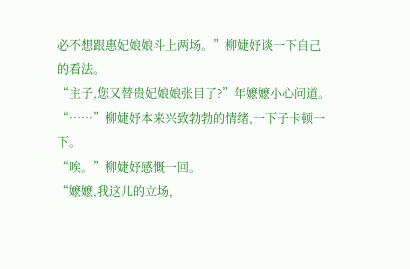必不想跟惠妃娘娘斗上两场。”柳婕妤谈一下自己的看法。
“主子,您又替贵妃娘娘张目了?”年嬷嬷小心问道。
“……”柳婕妤本来兴致勃勃的情绪,一下子卡顿一下。
“唉。”柳婕妤感慨一回。
“嬷嬷,我这儿的立场,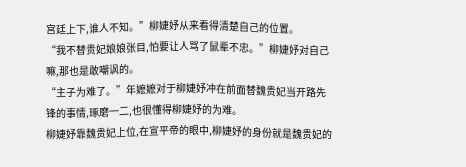宫廷上下,谁人不知。”柳婕妤从来看得清楚自己的位置。
“我不替贵妃娘娘张目,怕要让人骂了鼠辈不忠。”柳婕妤对自己嘛,那也是敢嘲讽的。
“主子为难了。”年嬷嬷对于柳婕妤冲在前面替魏贵妃当开路先锋的事情,琢磨一二,也很懂得柳婕妤的为难。
柳婕妤靠魏贵妃上位,在宣平帝的眼中,柳婕妤的身份就是魏贵妃的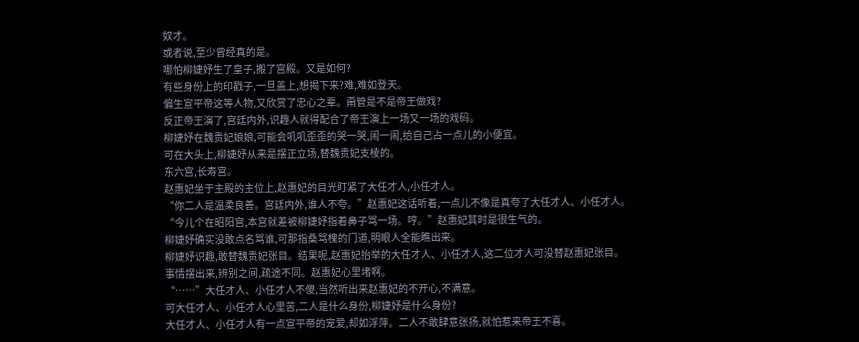奴才。
或者说,至少曾经真的是。
哪怕柳婕妤生了皇子,搬了宫殿。又是如何?
有些身份上的印戳子,一旦盖上,想揭下来?难,难如登天。
偏生宣平帝这等人物,又欣赏了忠心之辈。甭管是不是帝王做戏?
反正帝王演了,宫廷内外,识趣人就得配合了帝王演上一场又一场的戏码。
柳婕妤在魏贵妃娘娘,可能会叽叽歪歪的哭一哭,闹一闹,给自己占一点儿的小便宜。
可在大头上,柳婕妤从来是摆正立场,替魏贵妃支棱的。
东六宫,长寿宫。
赵惠妃坐于主殿的主位上,赵惠妃的目光盯紧了大任才人,小任才人。
“你二人是温柔良善。宫廷内外,谁人不夸。”赵惠妃这话听着,一点儿不像是真夸了大任才人、小任才人。
“今儿个在昭阳宫,本宫就差被柳婕妤指着鼻子骂一场。哼。”赵惠妃其时是很生气的。
柳婕妤确实没敢点名骂谁,可那指桑骂槐的门道,明眼人全能瞧出来。
柳婕妤识趣,敢替魏贵妃张目。结果呢,赵惠妃抬举的大任才人、小任才人,这二位才人可没替赵惠妃张目。
事情摆出来,辨别之间,疏途不同。赵惠妃心里堵啊。
“……”大任才人、小任才人不傻,当然听出来赵惠妃的不开心,不满意。
可大任才人、小任才人心里苦,二人是什么身份,柳婕妤是什么身份?
大任才人、小任才人有一点宣平帝的宠爱,却如浮萍。二人不敢肆意张扬,就怕惹来帝王不喜。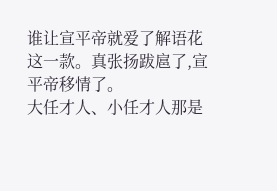谁让宣平帝就爱了解语花这一款。真张扬跋扈了,宣平帝移情了。
大任才人、小任才人那是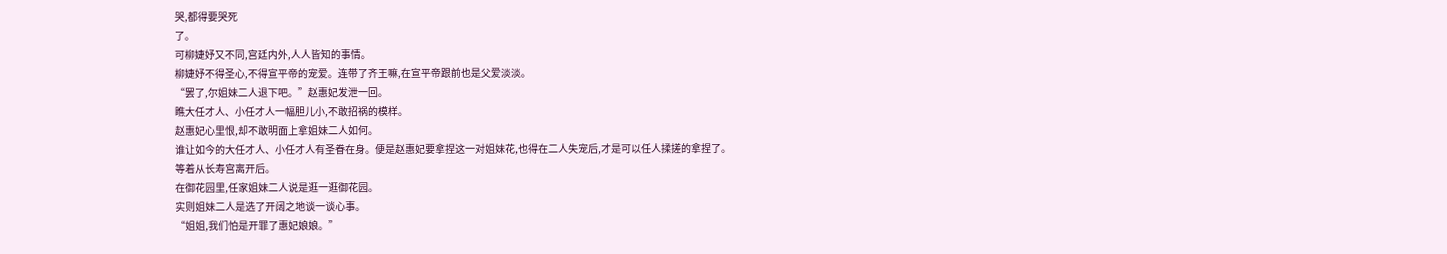哭,都得要哭死
了。
可柳婕妤又不同,宫廷内外,人人皆知的事情。
柳婕妤不得圣心,不得宣平帝的宠爱。连带了齐王嘛,在宣平帝跟前也是父爱淡淡。
“罢了,尔姐妹二人退下吧。”赵惠妃发泄一回。
瞧大任才人、小任才人一幅胆儿小,不敢招祸的模样。
赵惠妃心里恨,却不敢明面上拿姐妹二人如何。
谁让如今的大任才人、小任才人有圣眷在身。便是赵惠妃要拿捏这一对姐妹花,也得在二人失宠后,才是可以任人揉搓的拿捏了。
等着从长寿宫离开后。
在御花园里,任家姐妹二人说是逛一逛御花园。
实则姐妹二人是选了开阔之地谈一谈心事。
“姐姐,我们怕是开罪了惠妃娘娘。”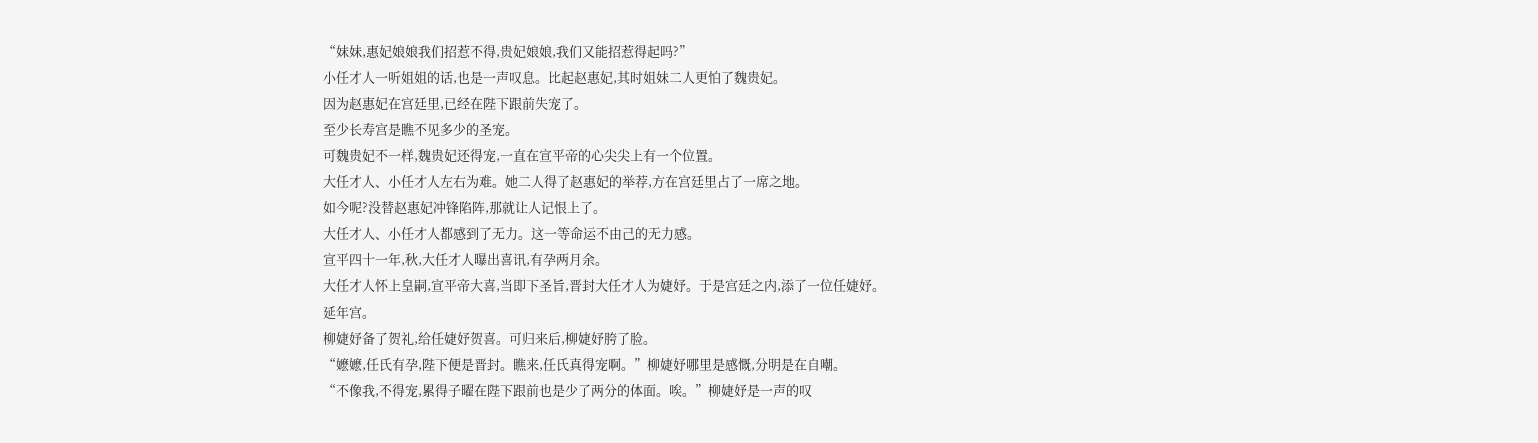“妹妹,惠妃娘娘我们招惹不得,贵妃娘娘,我们又能招惹得起吗?”
小任才人一听姐姐的话,也是一声叹息。比起赵惠妃,其时姐妹二人更怕了魏贵妃。
因为赵惠妃在宫廷里,已经在陛下跟前失宠了。
至少长寿宫是瞧不见多少的圣宠。
可魏贵妃不一样,魏贵妃还得宠,一直在宣平帝的心尖尖上有一个位置。
大任才人、小任才人左右为难。她二人得了赵惠妃的举荐,方在宫廷里占了一席之地。
如今呢?没替赵惠妃冲锋陷阵,那就让人记恨上了。
大任才人、小任才人都感到了无力。这一等命运不由己的无力感。
宣平四十一年,秋,大任才人曝出喜讯,有孕两月余。
大任才人怀上皇嗣,宣平帝大喜,当即下圣旨,晋封大任才人为婕妤。于是宫廷之内,添了一位任婕妤。
延年宫。
柳婕妤备了贺礼,给任婕妤贺喜。可归来后,柳婕妤胯了脸。
“嬷嬷,任氏有孕,陛下便是晋封。瞧来,任氏真得宠啊。”柳婕妤哪里是感慨,分明是在自嘲。
“不像我,不得宠,累得子曜在陛下跟前也是少了两分的体面。唉。”柳婕妤是一声的叹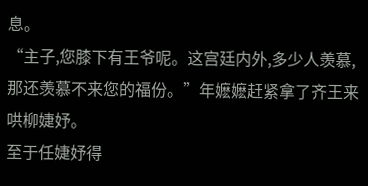息。
“主子,您膝下有王爷呢。这宫廷内外,多少人羡慕,那还羡慕不来您的福份。”年嬷嬷赶紧拿了齐王来哄柳婕妤。
至于任婕妤得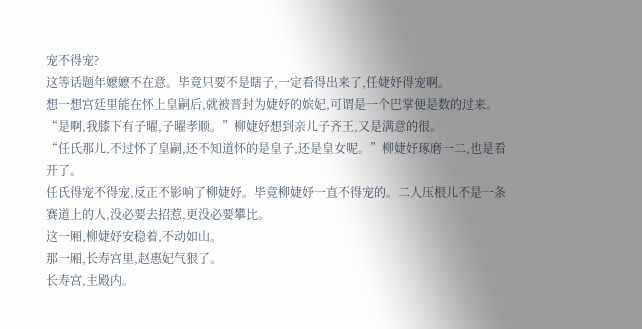宠不得宠?
这等话题年嬷嬷不在意。毕竟只要不是瞎子,一定看得出来了,任婕妤得宠啊。
想一想宫廷里能在怀上皇嗣后,就被晋封为婕妤的嫔妃,可谓是一个巴掌便是数的过来。
“是啊,我膝下有子曜,子曜孝顺。”柳婕妤想到亲儿子齐王,又是满意的很。
“任氏那儿,不过怀了皇嗣,还不知道怀的是皇子,还是皇女呢。”柳婕妤琢磨一二,也是看开了。
任氏得宠不得宠,反正不影响了柳婕妤。毕竟柳婕妤一直不得宠的。二人压根儿不是一条赛道上的人,没必要去招惹,更没必要攀比。
这一厢,柳婕妤安稳着,不动如山。
那一厢,长寿宫里,赵惠妃气狠了。
长寿宫,主殿内。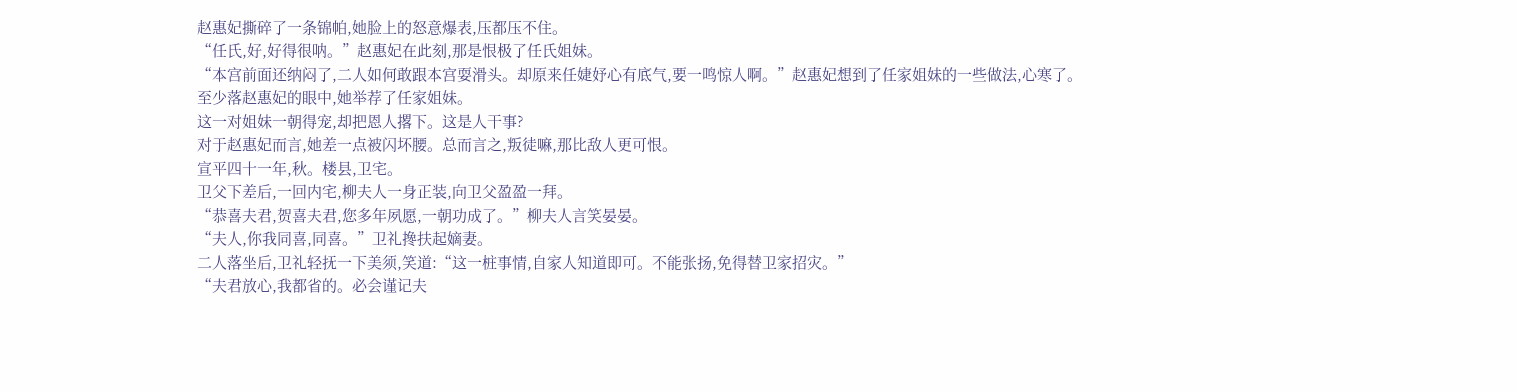赵惠妃撕碎了一条锦帕,她脸上的怒意爆表,压都压不住。
“任氏,好,好得很呐。”赵惠妃在此刻,那是恨极了任氏姐妹。
“本宫前面还纳闷了,二人如何敢跟本宫耍滑头。却原来任婕妤心有底气,要一鸣惊人啊。”赵惠妃想到了任家姐妹的一些做法,心寒了。
至少落赵惠妃的眼中,她举荐了任家姐妹。
这一对姐妹一朝得宠,却把恩人撂下。这是人干事?
对于赵惠妃而言,她差一点被闪坏腰。总而言之,叛徒嘛,那比敌人更可恨。
宣平四十一年,秋。楼县,卫宅。
卫父下差后,一回内宅,柳夫人一身正装,向卫父盈盈一拜。
“恭喜夫君,贺喜夫君,您多年夙愿,一朝功成了。”柳夫人言笑晏晏。
“夫人,你我同喜,同喜。”卫礼搀扶起嫡妻。
二人落坐后,卫礼轻抚一下美须,笑道:“这一桩事情,自家人知道即可。不能张扬,免得替卫家招灾。”
“夫君放心,我都省的。必会谨记夫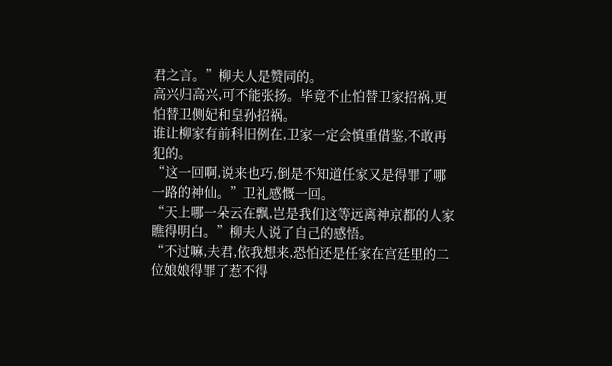君之言。”柳夫人是赞同的。
高兴归高兴,可不能张扬。毕竟不止怕替卫家招祸,更怕替卫侧妃和皇孙招祸。
谁让柳家有前科旧例在,卫家一定会慎重借鉴,不敢再犯的。
“这一回啊,说来也巧,倒是不知道任家又是得罪了哪一路的神仙。”卫礼感慨一回。
“天上哪一朵云在飘,岂是我们这等远离神京都的人家瞧得明白。”柳夫人说了自己的感悟。
“不过嘛,夫君,依我想来,恐怕还是任家在宫廷里的二位娘娘得罪了惹不得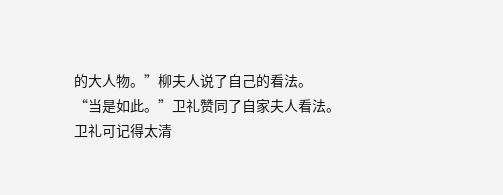的大人物。”柳夫人说了自己的看法。
“当是如此。”卫礼赞同了自家夫人看法。
卫礼可记得太清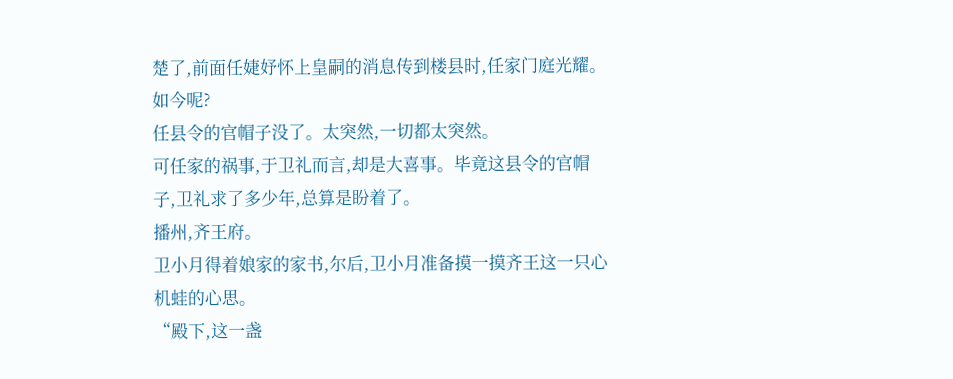楚了,前面任婕妤怀上皇嗣的消息传到楼县时,任家门庭光耀。
如今呢?
任县令的官帽子没了。太突然,一切都太突然。
可任家的祸事,于卫礼而言,却是大喜事。毕竟这县令的官帽子,卫礼求了多少年,总算是盼着了。
播州,齐王府。
卫小月得着娘家的家书,尔后,卫小月准备摸一摸齐王这一只心机蛙的心思。
“殿下,这一盏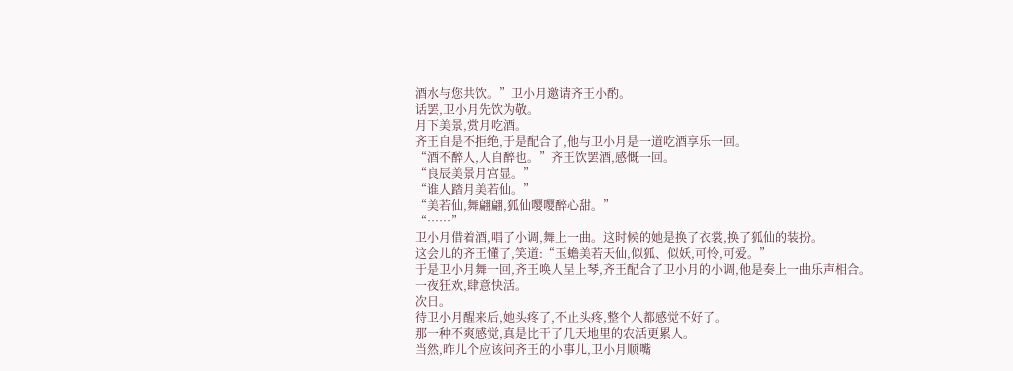酒水与您共饮。”卫小月邀请齐王小酌。
话罢,卫小月先饮为敬。
月下美景,赏月吃酒。
齐王自是不拒绝,于是配合了,他与卫小月是一道吃酒享乐一回。
“酒不醉人,人自醉也。”齐王饮罢酒,感慨一回。
“良辰美景月宫显。”
“谁人踏月美若仙。”
“美若仙,舞翩翩,狐仙嘤嘤醉心甜。”
“……”
卫小月借着酒,唱了小调,舞上一曲。这时候的她是换了衣裳,换了狐仙的装扮。
这会儿的齐王懂了,笑道:“玉蟾美若天仙,似狐、似妖,可怜,可爱。”
于是卫小月舞一回,齐王唤人呈上琴,齐王配合了卫小月的小调,他是奏上一曲乐声相合。
一夜狂欢,肆意快活。
次日。
待卫小月醒来后,她头疼了,不止头疼,整个人都感觉不好了。
那一种不爽感觉,真是比干了几天地里的农活更累人。
当然,昨儿个应该问齐王的小事儿,卫小月顺嘴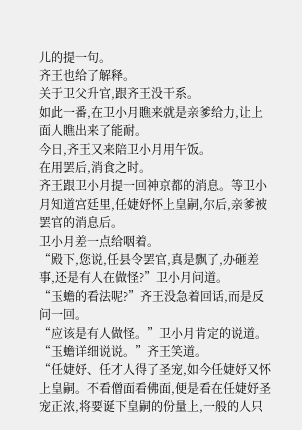儿的提一句。
齐王也给了解释。
关于卫父升官,跟齐王没干系。
如此一番,在卫小月瞧来就是亲爹给力,让上面人瞧出来了能耐。
今日,齐王又来陪卫小月用午饭。
在用罢后,消食之时。
齐王跟卫小月提一回神京都的消息。等卫小月知道宫廷里,任婕妤怀上皇嗣,尔后,亲爹被罢官的消息后。
卫小月差一点给咽着。
“殿下,您说,任县令罢官,真是飘了,办砸差事,还是有人在做怪?”卫小月问道。
“玉蟾的看法呢?”齐王没急着回话,而是反问一回。
“应该是有人做怪。”卫小月肯定的说道。
“玉蟾详细说说。”齐王笑道。
“任婕妤、任才人得了圣宠,如今任婕妤又怀上皇嗣。不看僧面看佛面,便是看在任婕妤圣宠正浓,将要诞下皇嗣的份量上,一般的人只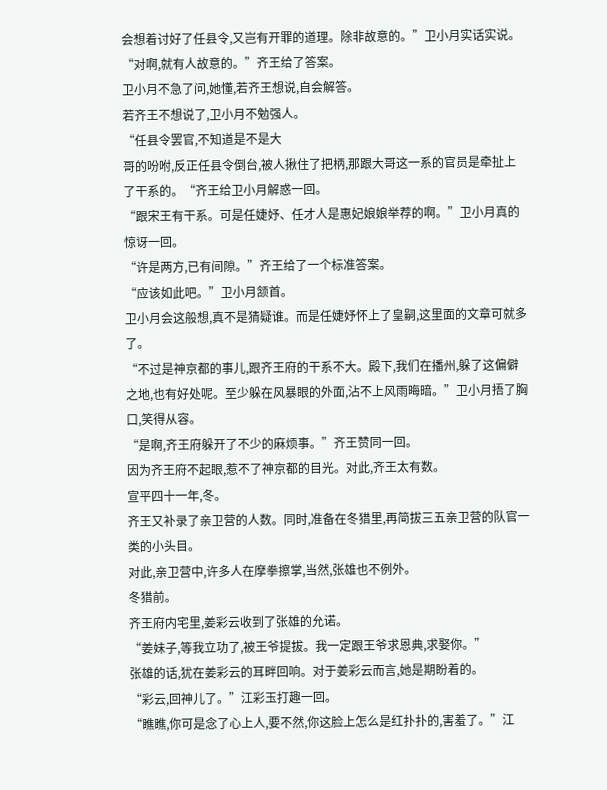会想着讨好了任县令,又岂有开罪的道理。除非故意的。”卫小月实话实说。
“对啊,就有人故意的。”齐王给了答案。
卫小月不急了问,她懂,若齐王想说,自会解答。
若齐王不想说了,卫小月不勉强人。
“任县令罢官,不知道是不是大
哥的吩咐,反正任县令倒台,被人揪住了把柄,那跟大哥这一系的官员是牵扯上了干系的。“齐王给卫小月解惑一回。
“跟宋王有干系。可是任婕妤、任才人是惠妃娘娘举荐的啊。”卫小月真的惊讶一回。
“许是两方,已有间隙。”齐王给了一个标准答案。
“应该如此吧。”卫小月颔首。
卫小月会这般想,真不是猜疑谁。而是任婕妤怀上了皇嗣,这里面的文章可就多了。
“不过是神京都的事儿,跟齐王府的干系不大。殿下,我们在播州,躲了这偏僻之地,也有好处呢。至少躲在风暴眼的外面,沾不上风雨晦暗。”卫小月捂了胸口,笑得从容。
“是啊,齐王府躲开了不少的麻烦事。”齐王赞同一回。
因为齐王府不起眼,惹不了神京都的目光。对此,齐王太有数。
宣平四十一年,冬。
齐王又补录了亲卫营的人数。同时,准备在冬猎里,再简拔三五亲卫营的队官一类的小头目。
对此,亲卫营中,许多人在摩拳擦掌,当然,张雄也不例外。
冬猎前。
齐王府内宅里,姜彩云收到了张雄的允诺。
“姜妹子,等我立功了,被王爷提拔。我一定跟王爷求恩典,求娶你。”
张雄的话,犹在姜彩云的耳畔回响。对于姜彩云而言,她是期盼着的。
“彩云,回神儿了。”江彩玉打趣一回。
“瞧瞧,你可是念了心上人,要不然,你这脸上怎么是红扑扑的,害羞了。”江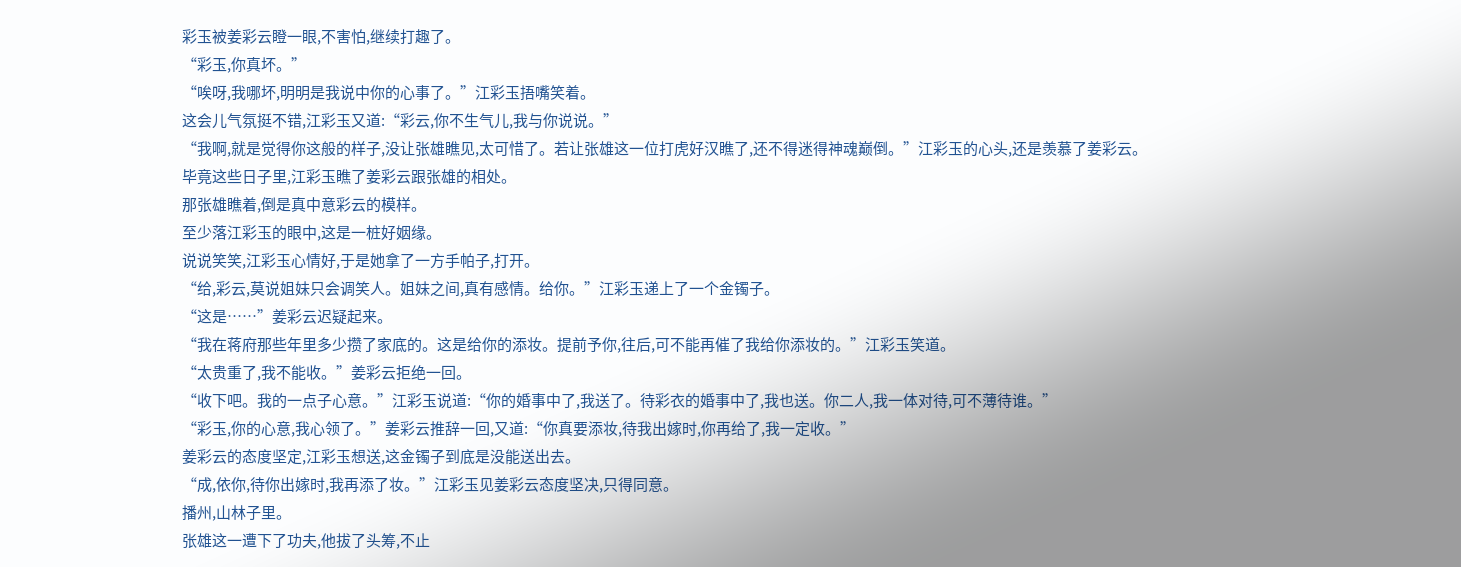彩玉被姜彩云瞪一眼,不害怕,继续打趣了。
“彩玉,你真坏。”
“唉呀,我哪坏,明明是我说中你的心事了。”江彩玉捂嘴笑着。
这会儿气氛挺不错,江彩玉又道:“彩云,你不生气儿,我与你说说。”
“我啊,就是觉得你这般的样子,没让张雄瞧见,太可惜了。若让张雄这一位打虎好汉瞧了,还不得迷得神魂巅倒。”江彩玉的心头,还是羡慕了姜彩云。
毕竟这些日子里,江彩玉瞧了姜彩云跟张雄的相处。
那张雄瞧着,倒是真中意彩云的模样。
至少落江彩玉的眼中,这是一桩好姻缘。
说说笑笑,江彩玉心情好,于是她拿了一方手帕子,打开。
“给,彩云,莫说姐妹只会调笑人。姐妹之间,真有感情。给你。”江彩玉递上了一个金镯子。
“这是……”姜彩云迟疑起来。
“我在蒋府那些年里多少攒了家底的。这是给你的添妆。提前予你,往后,可不能再催了我给你添妆的。”江彩玉笑道。
“太贵重了,我不能收。”姜彩云拒绝一回。
“收下吧。我的一点子心意。”江彩玉说道:“你的婚事中了,我送了。待彩衣的婚事中了,我也送。你二人,我一体对待,可不薄待谁。”
“彩玉,你的心意,我心领了。”姜彩云推辞一回,又道:“你真要添妆,待我出嫁时,你再给了,我一定收。”
姜彩云的态度坚定,江彩玉想送,这金镯子到底是没能送出去。
“成,依你,待你出嫁时,我再添了妆。”江彩玉见姜彩云态度坚决,只得同意。
播州,山林子里。
张雄这一遭下了功夫,他拔了头筹,不止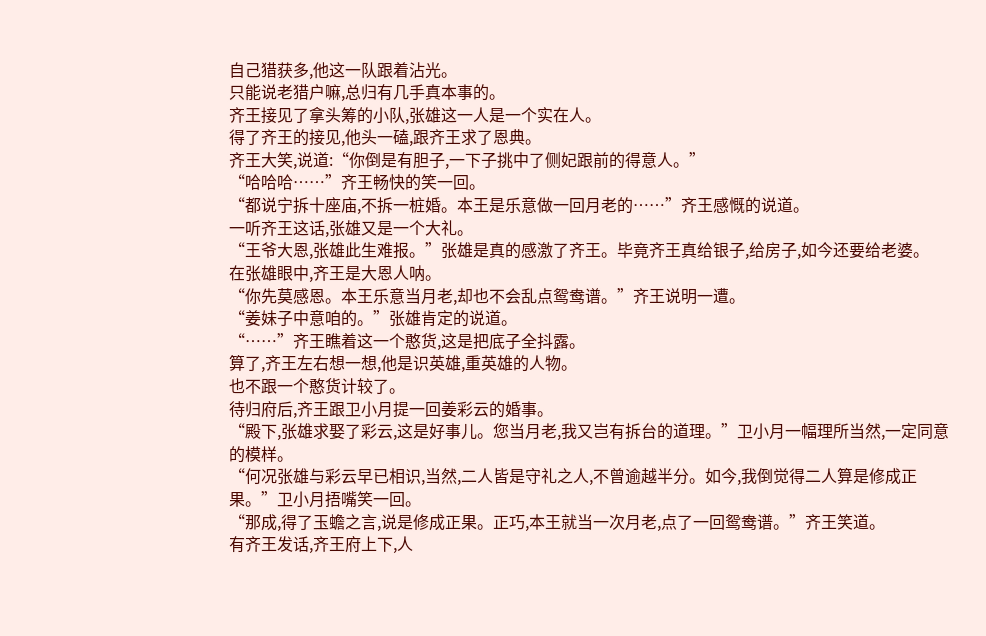自己猎获多,他这一队跟着沾光。
只能说老猎户嘛,总归有几手真本事的。
齐王接见了拿头筹的小队,张雄这一人是一个实在人。
得了齐王的接见,他头一磕,跟齐王求了恩典。
齐王大笑,说道:“你倒是有胆子,一下子挑中了侧妃跟前的得意人。”
“哈哈哈……”齐王畅快的笑一回。
“都说宁拆十座庙,不拆一桩婚。本王是乐意做一回月老的……”齐王感慨的说道。
一听齐王这话,张雄又是一个大礼。
“王爷大恩,张雄此生难报。”张雄是真的感激了齐王。毕竟齐王真给银子,给房子,如今还要给老婆。
在张雄眼中,齐王是大恩人呐。
“你先莫感恩。本王乐意当月老,却也不会乱点鸳鸯谱。”齐王说明一遭。
“姜妹子中意咱的。”张雄肯定的说道。
“……”齐王瞧着这一个憨货,这是把底子全抖露。
算了,齐王左右想一想,他是识英雄,重英雄的人物。
也不跟一个憨货计较了。
待归府后,齐王跟卫小月提一回姜彩云的婚事。
“殿下,张雄求娶了彩云,这是好事儿。您当月老,我又岂有拆台的道理。”卫小月一幅理所当然,一定同意的模样。
“何况张雄与彩云早已相识,当然,二人皆是守礼之人,不曾逾越半分。如今,我倒觉得二人算是修成正果。”卫小月捂嘴笑一回。
“那成,得了玉蟾之言,说是修成正果。正巧,本王就当一次月老,点了一回鸳鸯谱。”齐王笑道。
有齐王发话,齐王府上下,人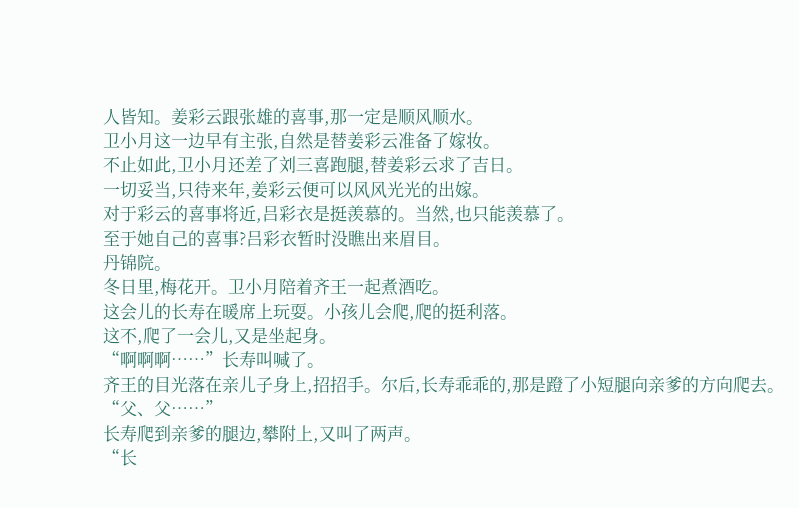人皆知。姜彩云跟张雄的喜事,那一定是顺风顺水。
卫小月这一边早有主张,自然是替姜彩云准备了嫁妆。
不止如此,卫小月还差了刘三喜跑腿,替姜彩云求了吉日。
一切妥当,只待来年,姜彩云便可以风风光光的出嫁。
对于彩云的喜事将近,吕彩衣是挺羡慕的。当然,也只能羡慕了。
至于她自己的喜事?吕彩衣暂时没瞧出来眉目。
丹锦院。
冬日里,梅花开。卫小月陪着齐王一起煮酒吃。
这会儿的长寿在暖席上玩耍。小孩儿会爬,爬的挺利落。
这不,爬了一会儿,又是坐起身。
“啊啊啊……”长寿叫喊了。
齐王的目光落在亲儿子身上,招招手。尔后,长寿乖乖的,那是蹬了小短腿向亲爹的方向爬去。
“父、父……”
长寿爬到亲爹的腿边,攀附上,又叫了两声。
“长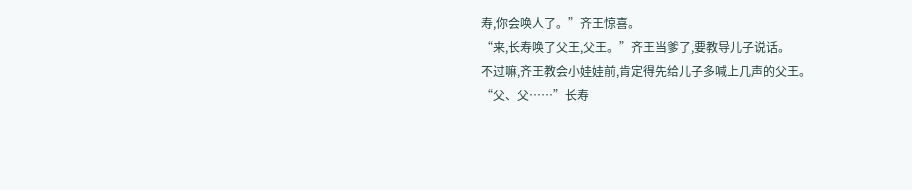寿,你会唤人了。”齐王惊喜。
“来,长寿唤了父王,父王。”齐王当爹了,要教导儿子说话。
不过嘛,齐王教会小娃娃前,肯定得先给儿子多喊上几声的父王。
“父、父……”长寿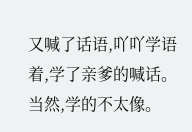又喊了话语,吖吖学语着,学了亲爹的喊话。当然,学的不太像。